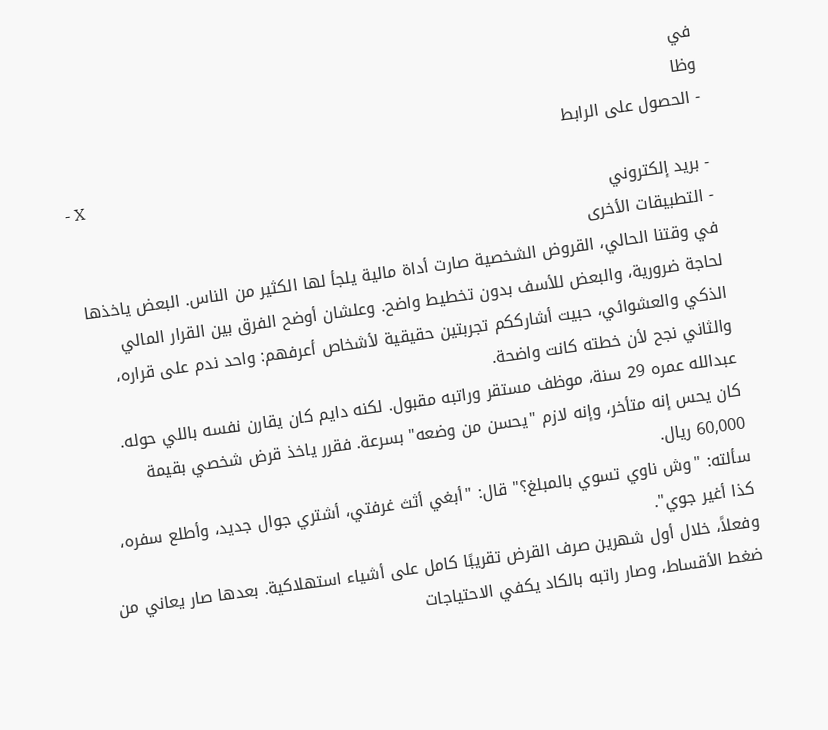في
وظا
- الحصول على الرابط
- X
- بريد إلكتروني
- التطبيقات الأخرى
في وقتنا الحالي، القروض الشخصية صارت أداة مالية يلجأ لها الكثير من الناس. البعض ياخذها لحاجة ضرورية، والبعض للأسف بدون تخطيط واضح. وعلشان أوضح الفرق بين القرار المالي الذكي والعشوائي، حبيت أشارككم تجربتين حقيقية لأشخاص أعرفهم: واحد ندم على قراره، والثاني نجح لأن خطته كانت واضحة.
عبدالله عمره 29 سنة، موظف مستقر وراتبه مقبول. لكنه دايم كان يقارن نفسه باللي حوله. كان يحس إنه متأخر، وإنه لازم "يحسن من وضعه" بسرعة. فقرر ياخذ قرض شخصي بقيمة 60,000 ريال.
سألته: "وش ناوي تسوي بالمبلغ؟" قال: "أبغي أثث غرفتي، أشتري جوال جديد، وأطلع سفره، كذا أغير جوي".
وفعلاً، خلال أول شهرين صرف القرض تقريبًا كامل على أشياء استهلاكية. بعدها صار يعاني من ضغط الأقساط، وصار راتبه بالكاد يكفي الاحتياجات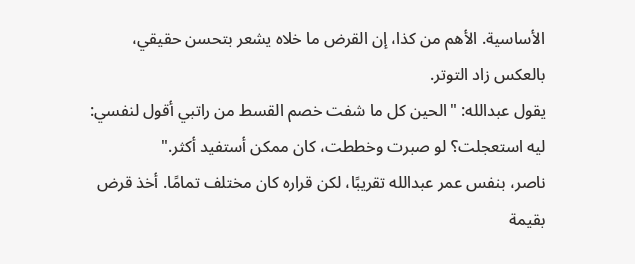الأساسية. الأهم من كذا، إن القرض ما خلاه يشعر بتحسن حقيقي، بالعكس زاد التوتر.
يقول عبدالله: "الحين كل ما شفت خصم القسط من راتبي أقول لنفسي: ليه استعجلت؟ لو صبرت وخططت، كان ممكن أستفيد أكثر."
ناصر، بنفس عمر عبدالله تقريبًا، لكن قراره كان مختلف تمامًا. أخذ قرض بقيمة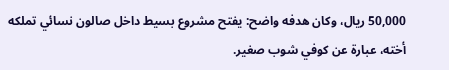50,000 ريال، وكان هدفه واضح: يفتح مشروع بسيط داخل صالون نسائي تملكه أخته، عبارة عن كوفي شوب صغير.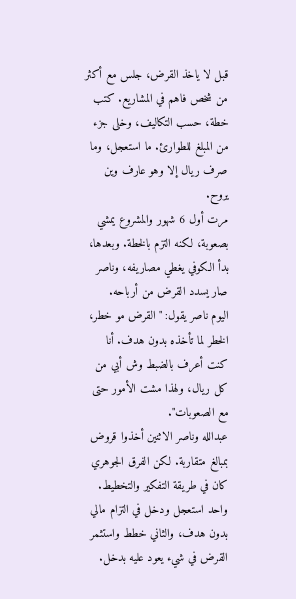قبل لا ياخذ القرض، جلس مع أكثر من شخص فاهم في المشاريع. كتب خطة، حسب التكاليف، وخلى جزء من المبلغ للطوارئ. ما استعجل، وما صرف ريال إلا وهو عارف وين يروح.
مرت أول 6 شهور والمشروع يمشي بصعوبة، لكنه التزم بالخطة. وبعدها، بدأ الكوفي يغطي مصاريفه، وناصر صار يسدد القرض من أرباحه.
اليوم ناصر يقول: "القرض مو خطر، الخطر لما تأخذه بدون هدف. أنا كنت أعرف بالضبط وش أبي من كل ريال، ولهذا مشت الأمور حتى مع الصعوبات".
عبدالله وناصر الاثنين أخذوا قروض بمبالغ متقاربة. لكن الفرق الجوهري كان في طريقة التفكير والتخطيط. واحد استعجل ودخل في التزام مالي بدون هدف، والثاني خطط واستثمر القرض في شيء يعود عليه بدخل.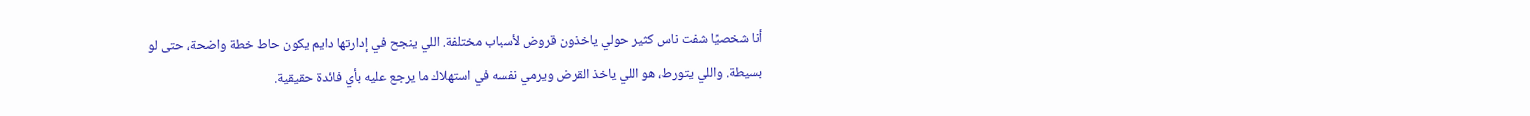أنا شخصيًا شفت ناس كثير حولي ياخذون قروض لأسباب مختلفة. اللي ينجح في إدارتها دايم يكون حاط خطة واضحة، حتى لو بسيطة. واللي يتورط، هو اللي ياخذ القرض ويرمي نفسه في استهلاك ما يرجع عليه بأي فائدة حقيقية.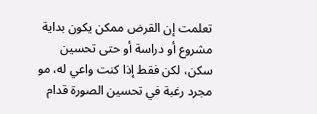تعلمت إن القرض ممكن يكون بداية مشروع أو دراسة أو حتى تحسين سكن، لكن فقط إذا كنت واعي له، مو مجرد رغبة في تحسين الصورة قدام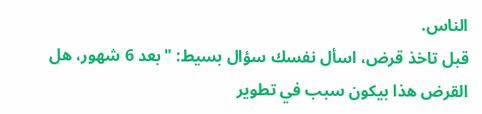الناس.
قبل تاخذ قرض، اسأل نفسك سؤال بسيط: "بعد 6 شهور، هل القرض هذا بيكون سبب في تطوير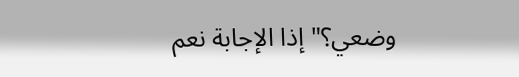وضعي؟" إذا الإجابة نعم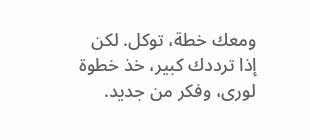ومعك خطة، توكل. لكن إذا ترددك كبير، خذ خطوة لورى، وفكر من جديد.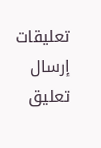تعليقات
إرسال تعليق